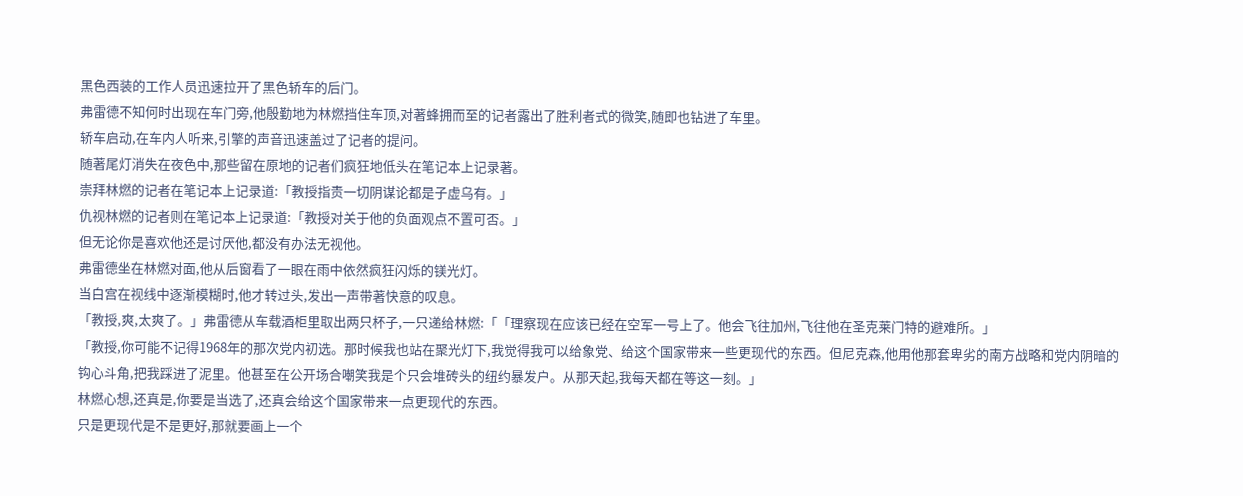黑色西装的工作人员迅速拉开了黑色轿车的后门。
弗雷德不知何时出现在车门旁,他殷勤地为林燃挡住车顶,对著蜂拥而至的记者露出了胜利者式的微笑,随即也钻进了车里。
轿车启动,在车内人听来,引擎的声音迅速盖过了记者的提问。
随著尾灯消失在夜色中,那些留在原地的记者们疯狂地低头在笔记本上记录著。
崇拜林燃的记者在笔记本上记录道:「教授指责一切阴谋论都是子虚乌有。」
仇视林燃的记者则在笔记本上记录道:「教授对关于他的负面观点不置可否。」
但无论你是喜欢他还是讨厌他,都没有办法无视他。
弗雷德坐在林燃对面,他从后窗看了一眼在雨中依然疯狂闪烁的镁光灯。
当白宫在视线中逐渐模糊时,他才转过头,发出一声带著快意的叹息。
「教授,爽,太爽了。」弗雷德从车载酒柜里取出两只杯子,一只递给林燃:「「理察现在应该已经在空军一号上了。他会飞往加州,飞往他在圣克莱门特的避难所。」
「教授,你可能不记得1968年的那次党内初选。那时候我也站在聚光灯下,我觉得我可以给象党、给这个国家带来一些更现代的东西。但尼克森,他用他那套卑劣的南方战略和党内阴暗的钩心斗角,把我踩进了泥里。他甚至在公开场合嘲笑我是个只会堆砖头的纽约暴发户。从那天起,我每天都在等这一刻。」
林燃心想,还真是,你要是当选了,还真会给这个国家带来一点更现代的东西。
只是更现代是不是更好,那就要画上一个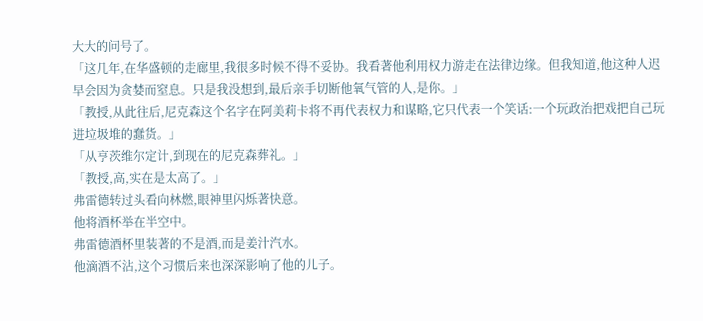大大的问号了。
「这几年,在华盛顿的走廊里,我很多时候不得不妥协。我看著他利用权力游走在法律边缘。但我知道,他这种人迟早会因为贪婪而窒息。只是我没想到,最后亲手切断他氧气管的人,是你。」
「教授,从此往后,尼克森这个名字在阿美莉卡将不再代表权力和谋略,它只代表一个笑话:一个玩政治把戏把自己玩进垃圾堆的蠢货。」
「从亨茨维尔定计,到现在的尼克森葬礼。」
「教授,高,实在是太高了。」
弗雷德转过头看向林燃,眼神里闪烁著快意。
他将酒杯举在半空中。
弗雷德酒杯里装著的不是酒,而是姜汁汽水。
他滴酒不沾,这个习惯后来也深深影响了他的儿子。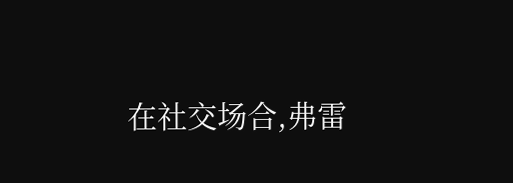在社交场合,弗雷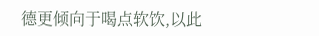德更倾向于喝点软饮,以此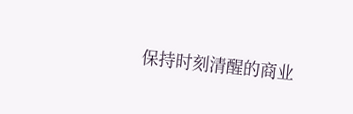保持时刻清醒的商业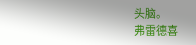头脑。
弗雷德喜